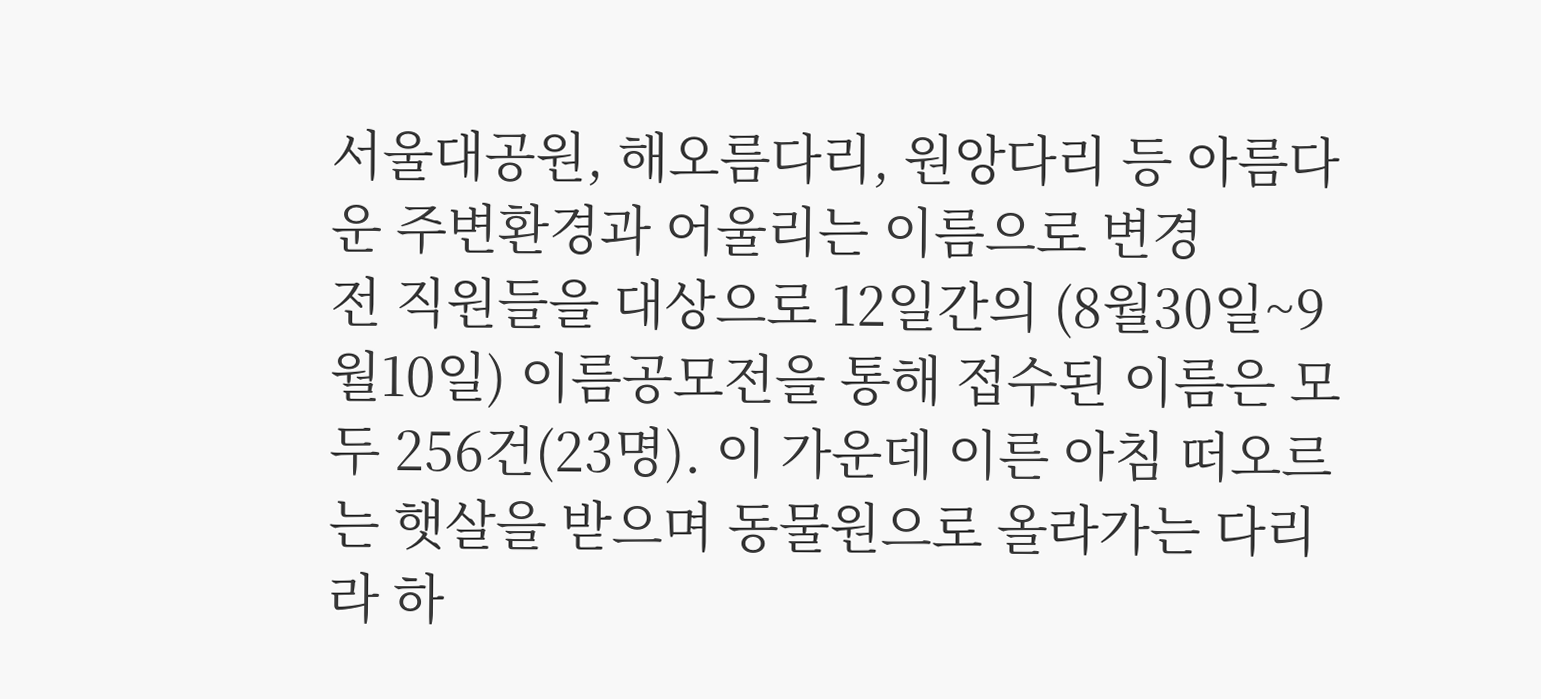서울대공원, 해오름다리, 원앙다리 등 아름다운 주변환경과 어울리는 이름으로 변경
전 직원들을 대상으로 12일간의 (8월30일~9월10일) 이름공모전을 통해 접수된 이름은 모두 256건(23명). 이 가운데 이른 아침 떠오르는 햇살을 받으며 동물원으로 올라가는 다리라 하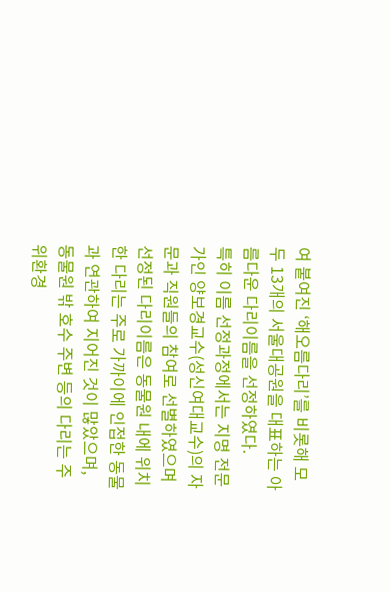여 붙여진 ‘해오름다리’를 비롯해 모두 13개의 서울대공원을 대표하는 아름다운 다리이름을 선정하였다.
특히 이름 선정과정에서는 지명 전문가인 양보경교수(성신여대교수)의 자문과 직원들의 참여로 선별하였으며 선정된 다리이름은 동물원 내에 위치한 다리는 주로 가까이에 인접한 동물과 연관하여 지어진 것이 많았으며, 동물원 밖 호수 주변 등의 다리는 주위환경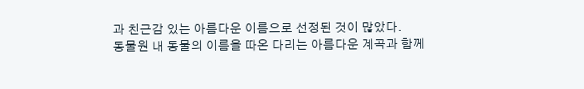과 친근감 있는 아름다운 이름으로 선정된 것이 많았다.
동물원 내 동물의 이름을 따온 다리는 아름다운 계곡과 함께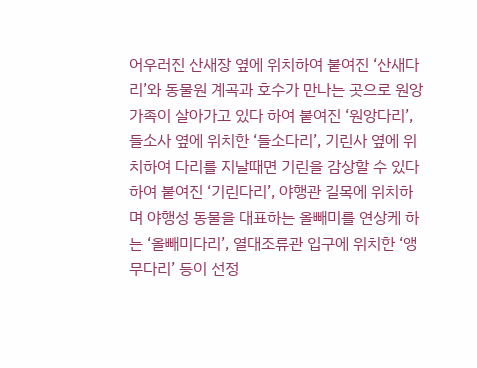어우러진 산새장 옆에 위치하여 붙여진 ‘산새다리’와 동물원 계곡과 호수가 만나는 곳으로 원앙가족이 살아가고 있다 하여 붙여진 ‘원앙다리’, 들소사 옆에 위치한 ‘들소다리’, 기린사 옆에 위치하여 다리를 지날때면 기린을 감상할 수 있다하여 붙여진 ‘기린다리’, 야행관 길목에 위치하며 야행성 동물을 대표하는 올빼미를 연상케 하는 ‘올빼미다리’, 열대조류관 입구에 위치한 ‘앵무다리’ 등이 선정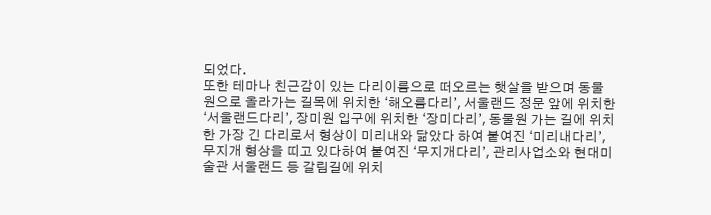되었다.
또한 테마나 친근감이 있는 다리이름으로 떠오르는 햇살을 받으며 동물원으로 올라가는 길목에 위치한 ‘해오름다리’, 서울랜드 정문 앞에 위치한 ‘서울랜드다리’, 장미원 입구에 위치한 ‘장미다리’, 동물원 가는 길에 위치한 가장 긴 다리로서 형상이 미리내와 닮았다 하여 붙여진 ‘미리내다리’, 무지개 형상을 띠고 있다하여 붙여진 ‘무지개다리’, 관리사업소와 현대미술관 서울랜드 등 갈림길에 위치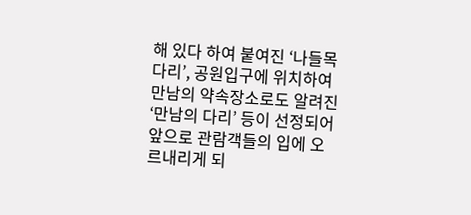해 있다 하여 붙여진 ‘나들목다리’, 공원입구에 위치하여 만남의 약속장소로도 알려진 ‘만남의 다리’ 등이 선정되어 앞으로 관람객들의 입에 오르내리게 되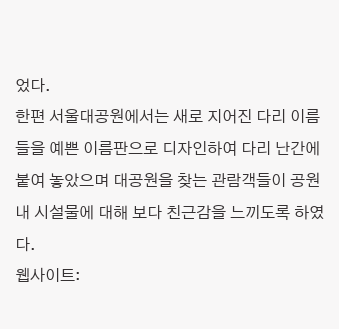었다.
한편 서울대공원에서는 새로 지어진 다리 이름들을 예쁜 이름판으로 디자인하여 다리 난간에 붙여 놓았으며 대공원을 찾는 관람객들이 공원 내 시설물에 대해 보다 친근감을 느끼도록 하였다.
웹사이트: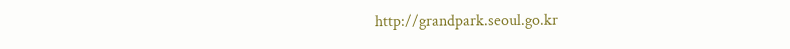http://grandpark.seoul.go.kr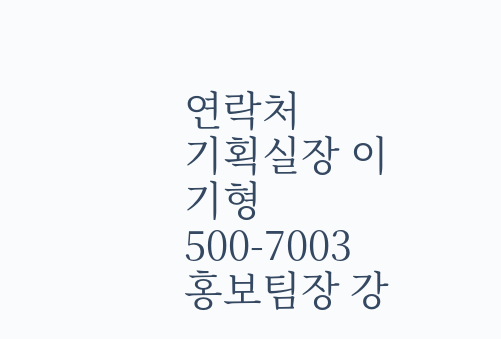연락처
기획실장 이기형 500-7003
홍보팀장 강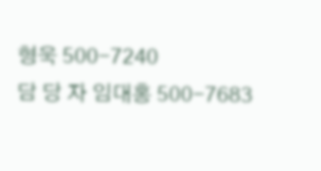형욱 500-7240
담 당 자 임대홍 500-7683